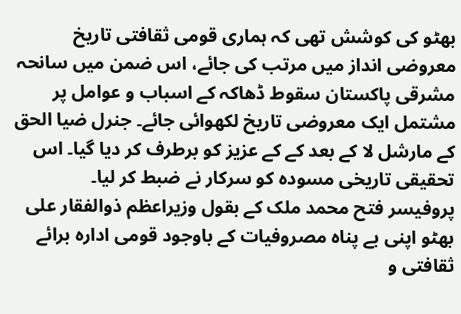بھٹو کی کوشش تھی کہ ہماری قومی ثقافتی تاریخ معروضی انداز میں مرتب کی جائے، اس ضمن میں سانحہ مشرقی پاکستان سقوط ڈھاکہ کے اسباب و عوامل پر مشتمل ایک معروضی تاریخ لکھوائی جائے۔ جنرل ضیا الحق کے مارشل لا کے بعد کے کے عزیز کو برطرف کر دیا گیا۔ اس تحقیقی تاریخی مسودہ کو سرکار نے ضبط کر لیا۔
پروفیسر فتح محمد ملک کے بقول وزیراعظم ذوالفقار علی بھٹو اپنی بے پناہ مصروفیات کے باوجود قومی ادارہ برائے ثقافتی و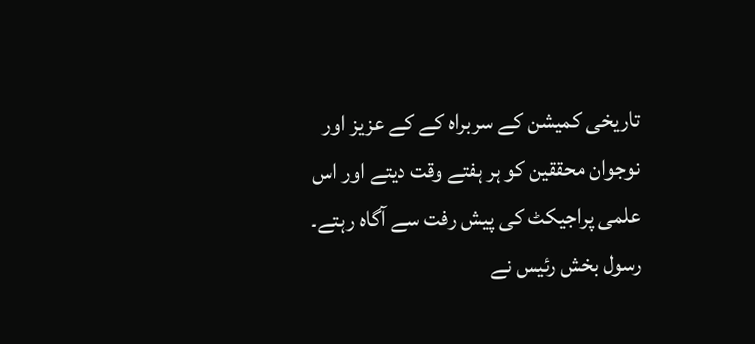تاریخی کمیشن کے سربراہ کے کے عزیز اور نوجوان محققین کو ہر ہفتے وقت دیتے اور اس علمی پراجیکٹ کی پیش رفت سے آگاہ رہتے۔ رسول بخش رئیس نے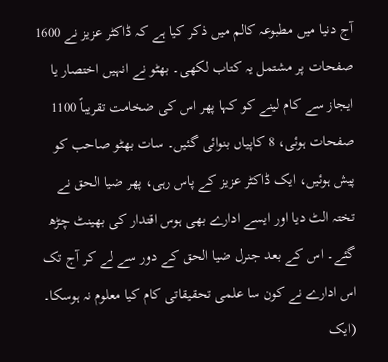آج دنیا میں مطبوعہ کالم میں ذکر کیا ہے کہ ڈاکٹر عزیز نے 1600 صفحات پر مشتمل یہ کتاب لکھی۔ بھٹو نے انہیں اختصار یا ایجاز سے کام لینے کو کہا پھر اس کی ضخامت تقریباً 1100 صفحات ہوئی، 8 کاپیاں بنوائی گئیں۔ سات بھٹو صاحب کو پیش ہوئیں، ایک ڈاکٹر عزیز کے پاس رہی، پھر ضیا الحق نے تختہ الٹ دیا اور ایسے ادارے بھی ہوس اقتدار کی بھینٹ چڑھ گئے۔ اس کے بعد جنرل ضیا الحق کے دور سے لے کر آج تک اس ادارے نے کون سا علمی تحقیقاتی کام کیا معلوم نہ ہوسکا۔
(ایک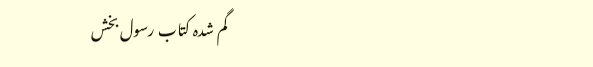گم شدہ کتاب رسول بخش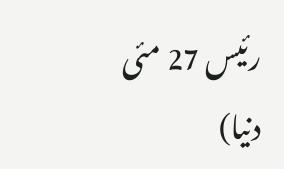رئیس 27 مئی دنیا)